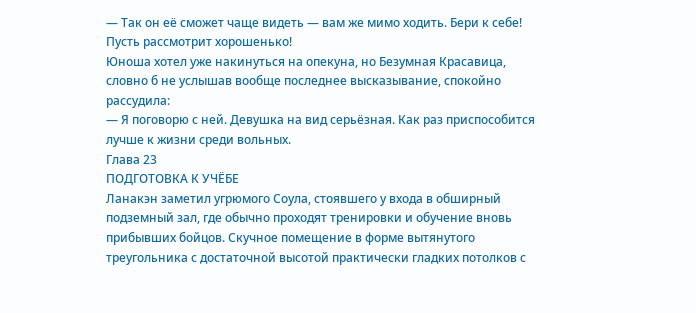— Так он её сможет чаще видеть — вам же мимо ходить. Бери к себе! Пусть рассмотрит хорошенько!
Юноша хотел уже накинуться на опекуна, но Безумная Красавица, словно б не услышав вообще последнее высказывание, спокойно рассудила:
— Я поговорю с ней. Девушка на вид серьёзная. Как раз приспособится лучше к жизни среди вольных.
Глава 23
ПОДГОТОВКА К УЧЁБЕ
Ланакэн заметил угрюмого Соула, стоявшего у входа в обширный подземный зал, где обычно проходят тренировки и обучение вновь прибывших бойцов. Скучное помещение в форме вытянутого треугольника с достаточной высотой практически гладких потолков с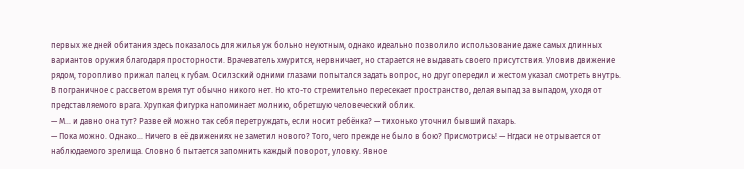первых же дней обитания здесь показалось для жилья уж больно неуютным, однако идеально позволило использование даже самых длинных вариантов оружия благодаря просторности. Врачеватель хмурится, нервничает, но старается не выдавать своего присутствия. Уловив движение рядом, торопливо прижал палец к губам. Осилзский одними глазами попытался задать вопрос, но друг опередил и жестом указал смотреть внутрь. В пограничное с рассветом время тут обычно никого нет. Но кто-то стремительно пересекает пространство, делая выпад за выпадом, уходя от представляемого врага. Хрупкая фигурка напоминает молнию, обретшую человеческий облик.
— М… и давно она тут? Разве ей можно так себя перетруждать, если носит ребёнка? — тихонько уточнил бывший пахарь.
— Пока можно. Однако… Ничего в её движениях не заметил нового? Того, чего прежде не было в бою? Присмотрись! — Нгдаси не отрывается от наблюдаемого зрелища. Словно б пытается запомнить каждый поворот, уловку. Явное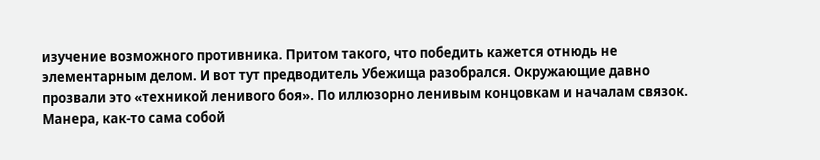изучение возможного противника. Притом такого, что победить кажется отнюдь не элементарным делом. И вот тут предводитель Убежища разобрался. Окружающие давно прозвали это «техникой ленивого боя». По иллюзорно ленивым концовкам и началам связок. Манера, как-то сама собой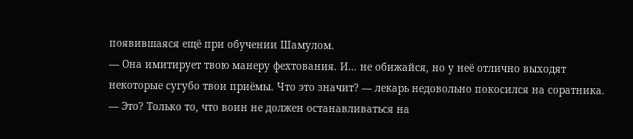появившаяся ещё при обучении Шамулом.
— Она имитирует твою манеру фехтования. И… не обижайся, но у неё отлично выходят некоторые сугубо твои приёмы. Что это значит? — лекарь недовольно покосился на соратника.
— Это? Только то, что воин не должен останавливаться на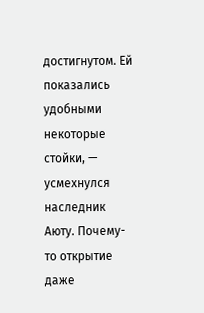достигнутом. Ей показались удобными некоторые стойки, — усмехнулся наследник Аюту. Почему-то открытие даже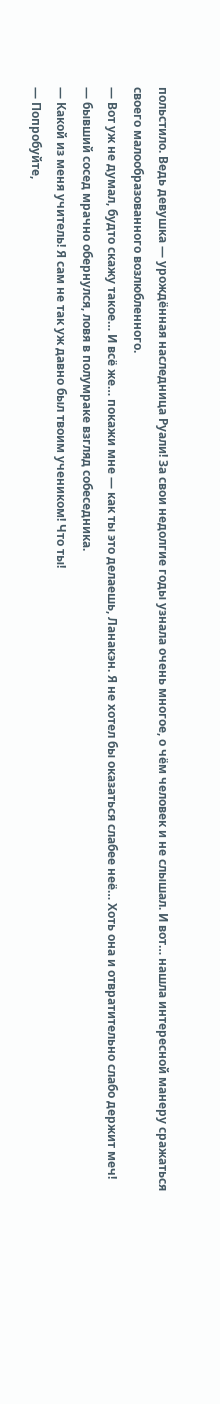польстило. Ведь девушка — урождённая наследница Руали! За свои недолгие годы узнала очень многое, о чём человек и не слышал. И вот… нашла интересной манеру сражаться своего малообразованного возлюбленного.
— Вот уж не думал, будто скажу такое… И всё же… покажи мне — как ты это делаешь, Ланакэн. Я не хотел бы оказаться слабее неё… Хоть она и отвратительно слабо держит меч! — бывший сосед мрачно обернулся, ловя в полумраке взгляд собеседника.
— Какой из меня учитель! Я сам не так уж давно был твоим учеником! Что ты!
— Попробуйте,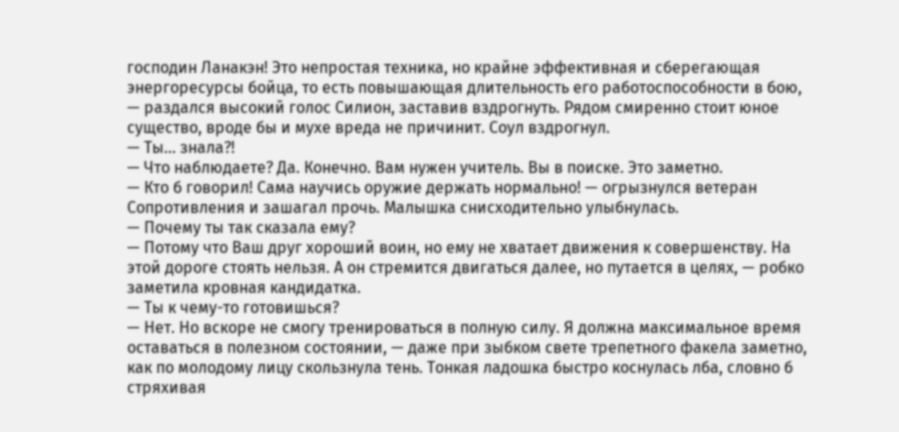господин Ланакэн! Это непростая техника, но крайне эффективная и сберегающая энергоресурсы бойца, то есть повышающая длительность его работоспособности в бою, — раздался высокий голос Силион, заставив вздрогнуть. Рядом смиренно стоит юное существо, вроде бы и мухе вреда не причинит. Соул вздрогнул.
— Ты… знала?!
— Что наблюдаете? Да. Конечно. Вам нужен учитель. Вы в поиске. Это заметно.
— Кто б говорил! Сама научись оружие держать нормально! — огрызнулся ветеран Сопротивления и зашагал прочь. Малышка снисходительно улыбнулась.
— Почему ты так сказала ему?
— Потому что Ваш друг хороший воин, но ему не хватает движения к совершенству. На этой дороге стоять нельзя. А он стремится двигаться далее, но путается в целях, — робко заметила кровная кандидатка.
— Ты к чему-то готовишься?
— Нет. Но вскоре не смогу тренироваться в полную силу. Я должна максимальное время оставаться в полезном состоянии, — даже при зыбком свете трепетного факела заметно, как по молодому лицу скользнула тень. Тонкая ладошка быстро коснулась лба, словно б стряхивая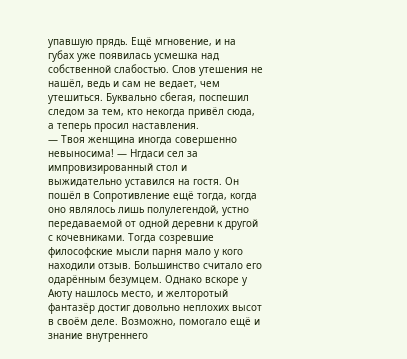упавшую прядь. Ещё мгновение, и на губах уже появилась усмешка над собственной слабостью. Слов утешения не нашёл, ведь и сам не ведает, чем утешиться. Буквально сбегая, поспешил следом за тем, кто некогда привёл сюда, а теперь просил наставления.
— Твоя женщина иногда совершенно невыносима! — Нгдаси сел за импровизированный стол и выжидательно уставился на гостя. Он пошёл в Сопротивление ещё тогда, когда оно являлось лишь полулегендой, устно передаваемой от одной деревни к другой с кочевниками. Тогда созревшие философские мысли парня мало у кого находили отзыв. Большинство считало его одарённым безумцем. Однако вскоре у Аюту нашлось место, и желторотый фантазёр достиг довольно неплохих высот в своём деле. Возможно, помогало ещё и знание внутреннего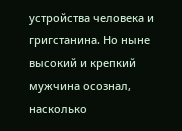устройства человека и григстанина. Но ныне высокий и крепкий мужчина осознал, насколько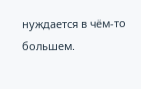нуждается в чём-то большем.